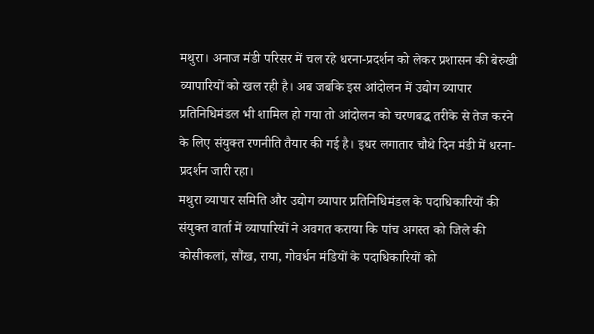मथुरा। अनाज मंडी परिसर में चल रहे धरना-प्रदर्शन को लेकर प्रशासन की बेरुखी व्यापारियों को खल रही है। अब जबकि इस आंदोलन में उद्योग व्यापार प्रतिनिधिमंडल भी शामिल हो गया तो आंदोलन को चरणबद्ध तरीके से तेज करने के लिए संयुक्त रणनीति तैयार की गई है। इधर लगातार चौथे दिन मंडी में धरना-प्रदर्शन जारी रहा।
मथुरा व्यापार समिति और उद्योग व्यापार प्रतिनिधिमंडल के पदाधिकारियों की संयुक्त वार्ता में व्यापारियों ने अवगत कराया कि पांच अगस्त को जिले की कोसीकलां, सौंख, राया, गोवर्धन मंडियों के पदाधिकारियों को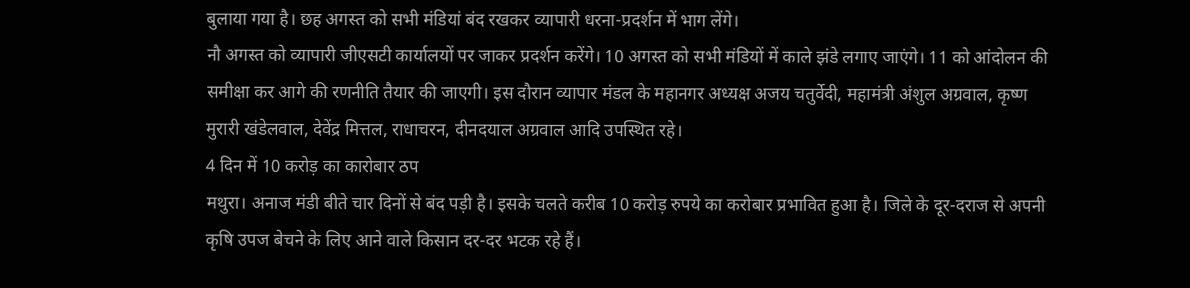बुलाया गया है। छह अगस्त को सभी मंडियां बंद रखकर व्यापारी धरना-प्रदर्शन में भाग लेंगे।
नौ अगस्त को व्यापारी जीएसटी कार्यालयों पर जाकर प्रदर्शन करेंगे। 10 अगस्त को सभी मंडियों में काले झंडे लगाए जाएंगे। 11 को आंदोलन की समीक्षा कर आगे की रणनीति तैयार की जाएगी। इस दौरान व्यापार मंडल के महानगर अध्यक्ष अजय चतुर्वेदी, महामंत्री अंशुल अग्रवाल, कृष्ण मुरारी खंडेलवाल, देवेंद्र मित्तल, राधाचरन, दीनदयाल अग्रवाल आदि उपस्थित रहे।
4 दिन में 10 करोड़ का कारोबार ठप
मथुरा। अनाज मंडी बीते चार दिनों से बंद पड़ी है। इसके चलते करीब 10 करोड़ रुपये का करोबार प्रभावित हुआ है। जिले के दूर-दराज से अपनी कृषि उपज बेचने के लिए आने वाले किसान दर-दर भटक रहे हैं।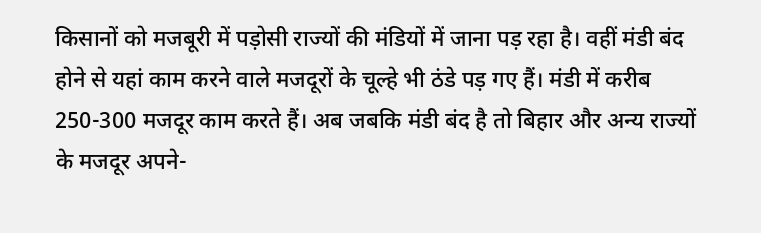किसानों को मजबूरी में पड़ोसी राज्यों की मंडियों में जाना पड़ रहा है। वहीं मंडी बंद होने से यहां काम करने वाले मजदूरों के चूल्हे भी ठंडे पड़ गए हैं। मंडी में करीब 250-300 मजदूर काम करते हैं। अब जबकि मंडी बंद है तो बिहार और अन्य राज्यों के मजदूर अपने-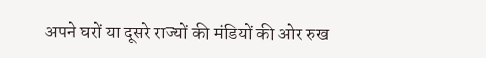अपने घरों या दूसरे राज्यों की मंडियों की ओर रुख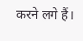करने लगे हैं।